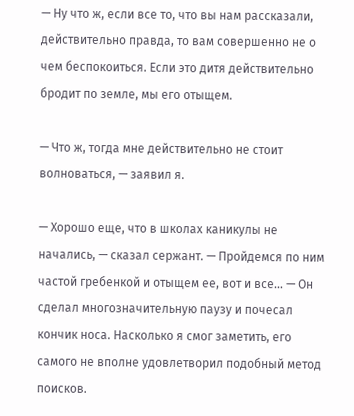— Ну что ж, если все то, что вы нам рассказали, действительно правда, то вам совершенно не о чем беспокоиться. Если это дитя действительно бродит по земле, мы его отыщем.

— Что ж, тогда мне действительно не стоит волноваться, — заявил я.

— Хорошо еще, что в школах каникулы не начались, — сказал сержант. — Пройдемся по ним частой гребенкой и отыщем ее, вот и все… — Он сделал многозначительную паузу и почесал кончик носа. Насколько я смог заметить, его самого не вполне удовлетворил подобный метод поисков.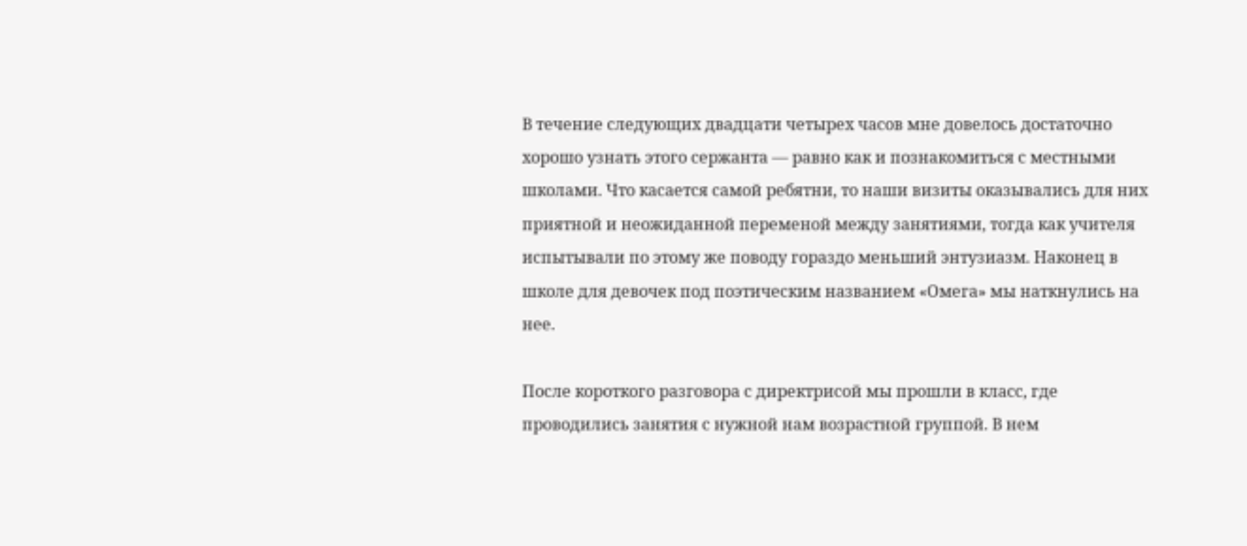В течение следующих двадцати четырех часов мне довелось достаточно хорошо узнать этого сержанта — равно как и познакомиться с местными школами. Что касается самой ребятни, то наши визиты оказывались для них приятной и неожиданной переменой между занятиями, тогда как учителя испытывали по этому же поводу гораздо меньший энтузиазм. Наконец в школе для девочек под поэтическим названием «Омега» мы наткнулись на нее.

После короткого разговора с директрисой мы прошли в класс, где проводились занятия с нужной нам возрастной группой. В нем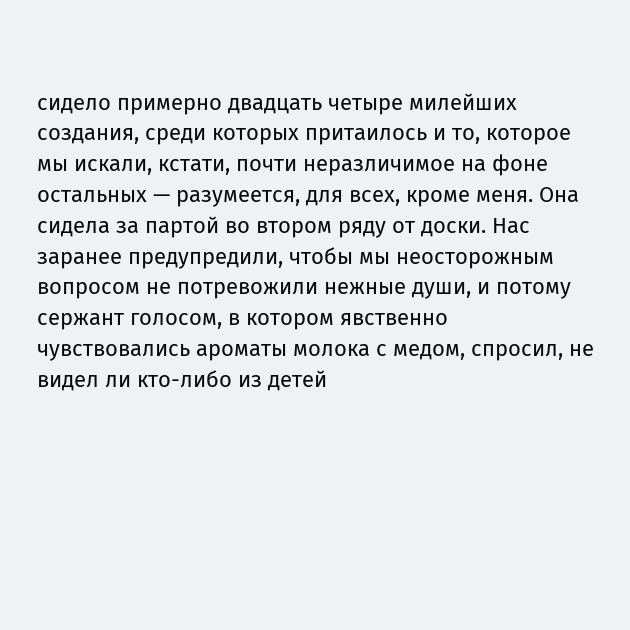сидело примерно двадцать четыре милейших создания, среди которых притаилось и то, которое мы искали, кстати, почти неразличимое на фоне остальных — разумеется, для всех, кроме меня. Она сидела за партой во втором ряду от доски. Нас заранее предупредили, чтобы мы неосторожным вопросом не потревожили нежные души, и потому сержант голосом, в котором явственно чувствовались ароматы молока с медом, спросил, не видел ли кто-либо из детей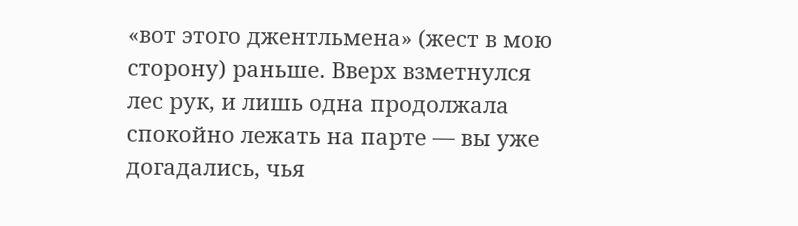«вот этого джентльмена» (жест в мою сторону) раньше. Вверх взметнулся лес рук, и лишь одна продолжала спокойно лежать на парте — вы уже догадались, чья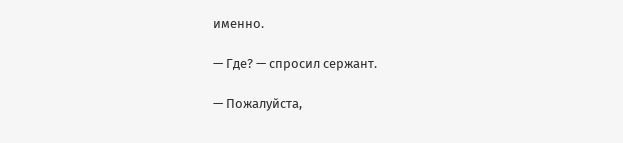именно.

— Где? — спросил сержант.

— Пожалуйста,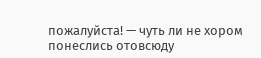пожалуйста! — чуть ли не хором понеслись отовсюду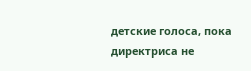детские голоса, пока директриса не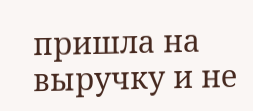пришла на выручку и не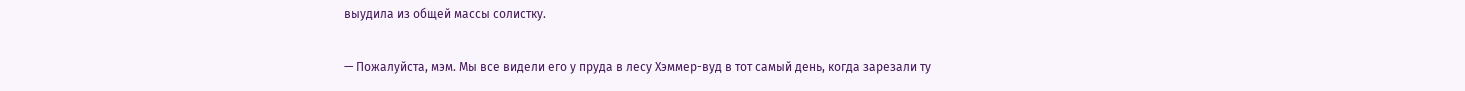выудила из общей массы солистку.

— Пожалуйста, мэм. Мы все видели его у пруда в лесу Хэммер-вуд в тот самый день, когда зарезали ту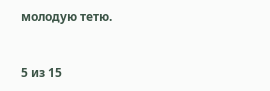молодую тетю.



5 из 15